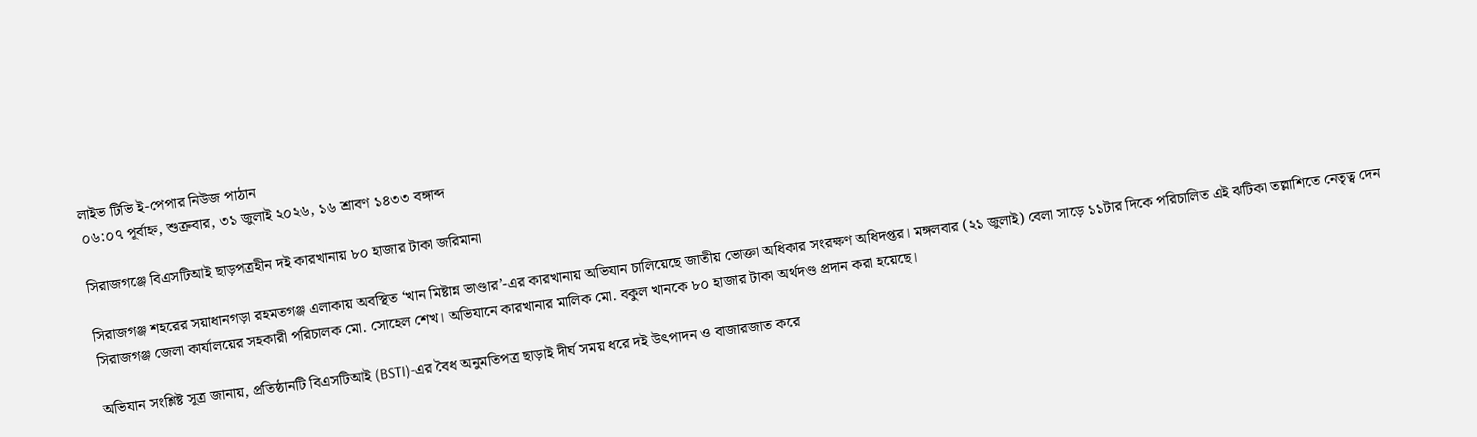লাইভ টিভি ই-পেপার নিউজ পাঠান
০৬:০৭ পূর্বাহ্ন, শুক্রবার, ৩১ জুলাই ২০২৬, ১৬ শ্রাবণ ১৪৩৩ বঙ্গাব্দ

সিরাজগঞ্জে বিএসটিআই ছাড়পত্রহীন দই কারখানায় ৮০ হাজার টাকা জরিমানা

সিরাজগঞ্জ শহরের সয়াধানগড়া রহমতগঞ্জ এলাকায় অবস্থিত ‘খান মিষ্টান্ন ভাণ্ডার’-এর কারখানায় অভিযান চালিয়েছে জাতীয় ভোক্তা অধিকার সংরক্ষণ অধিদপ্তর। মঙ্গলবার (২১ জুলাই) বেলা সাড়ে ১১টার দিকে পরিচালিত এই ঝটিকা তল্লাশিতে নেতৃত্ব দেন সিরাজগঞ্জ জেলা কার্যালয়ের সহকারী পরিচালক মো. সোহেল শেখ। অভিযানে কারখানার মালিক মো. বকুল খানকে ৮০ হাজার টাকা অর্থদণ্ড প্রদান করা হয়েছে।

অভিযান সংশ্লিষ্ট সূত্র জানায়, প্রতিষ্ঠানটি বিএসটিআই (BSTI)-এর বৈধ অনুমতিপত্র ছাড়াই দীর্ঘ সময় ধরে দই উৎপাদন ও বাজারজাত করে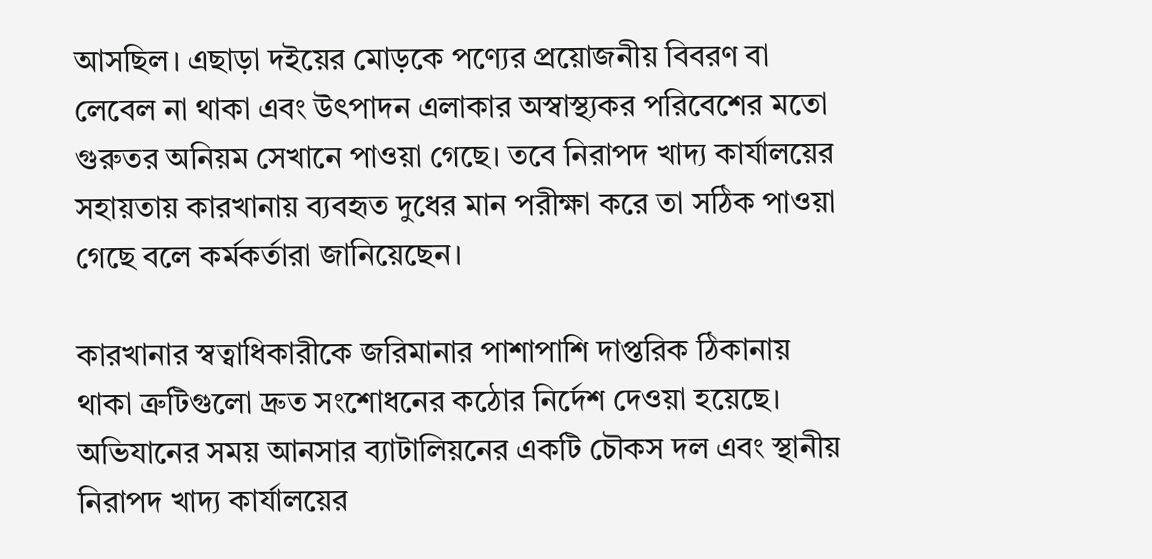আসছিল। এছাড়া দইয়ের মোড়কে পণ্যের প্রয়োজনীয় বিবরণ বা লেবেল না থাকা এবং উৎপাদন এলাকার অস্বাস্থ্যকর পরিবেশের মতো গুরুতর অনিয়ম সেখানে পাওয়া গেছে। তবে নিরাপদ খাদ্য কার্যালয়ের সহায়তায় কারখানায় ব্যবহৃত দুধের মান পরীক্ষা করে তা সঠিক পাওয়া গেছে বলে কর্মকর্তারা জানিয়েছেন।

কারখানার স্বত্বাধিকারীকে জরিমানার পাশাপাশি দাপ্তরিক ঠিকানায় থাকা ত্রুটিগুলো দ্রুত সংশোধনের কঠোর নির্দেশ দেওয়া হয়েছে। অভিযানের সময় আনসার ব্যাটালিয়নের একটি চৌকস দল এবং স্থানীয় নিরাপদ খাদ্য কার্যালয়ের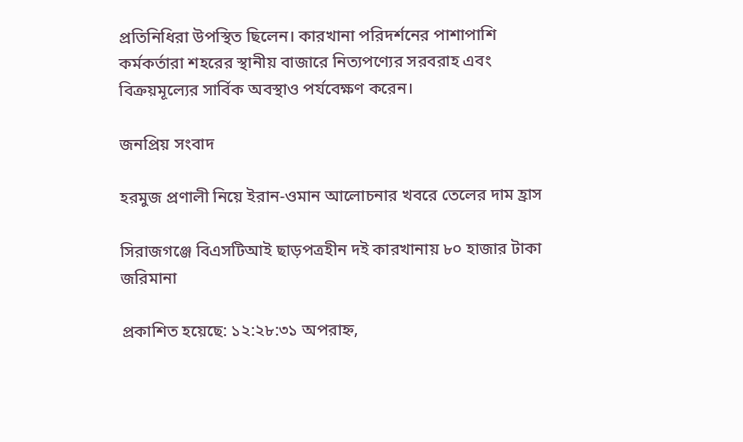প্রতিনিধিরা উপস্থিত ছিলেন। কারখানা পরিদর্শনের পাশাপাশি কর্মকর্তারা শহরের স্থানীয় বাজারে নিত্যপণ্যের সরবরাহ এবং বিক্রয়মূল্যের সার্বিক অবস্থাও পর্যবেক্ষণ করেন।

জনপ্রিয় সংবাদ

হরমুজ প্রণালী নিয়ে ইরান-ওমান আলোচনার খবরে তেলের দাম হ্রাস

সিরাজগঞ্জে বিএসটিআই ছাড়পত্রহীন দই কারখানায় ৮০ হাজার টাকা জরিমানা

প্রকাশিত হয়েছে: ১২:২৮:৩১ অপরাহ্ন,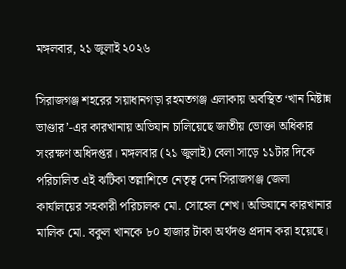মঙ্গলবার, ২১ জুলাই ২০২৬

সিরাজগঞ্জ শহরের সয়াধানগড়া রহমতগঞ্জ এলাকায় অবস্থিত ‘খান মিষ্টান্ন ভাণ্ডার’-এর কারখানায় অভিযান চালিয়েছে জাতীয় ভোক্তা অধিকার সংরক্ষণ অধিদপ্তর। মঙ্গলবার (২১ জুলাই) বেলা সাড়ে ১১টার দিকে পরিচালিত এই ঝটিকা তল্লাশিতে নেতৃত্ব দেন সিরাজগঞ্জ জেলা কার্যালয়ের সহকারী পরিচালক মো. সোহেল শেখ। অভিযানে কারখানার মালিক মো. বকুল খানকে ৮০ হাজার টাকা অর্থদণ্ড প্রদান করা হয়েছে।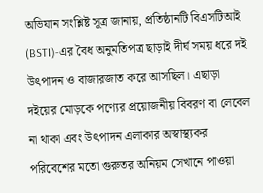অভিযান সংশ্লিষ্ট সূত্র জানায়, প্রতিষ্ঠানটি বিএসটিআই (BSTI)-এর বৈধ অনুমতিপত্র ছাড়াই দীর্ঘ সময় ধরে দই উৎপাদন ও বাজারজাত করে আসছিল। এছাড়া দইয়ের মোড়কে পণ্যের প্রয়োজনীয় বিবরণ বা লেবেল না থাকা এবং উৎপাদন এলাকার অস্বাস্থ্যকর পরিবেশের মতো গুরুতর অনিয়ম সেখানে পাওয়া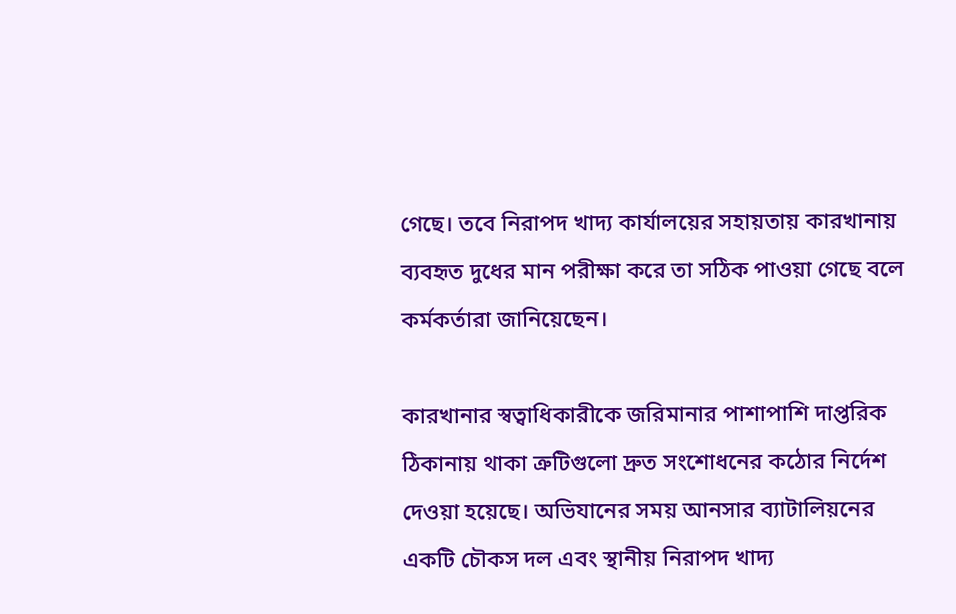গেছে। তবে নিরাপদ খাদ্য কার্যালয়ের সহায়তায় কারখানায় ব্যবহৃত দুধের মান পরীক্ষা করে তা সঠিক পাওয়া গেছে বলে কর্মকর্তারা জানিয়েছেন।

কারখানার স্বত্বাধিকারীকে জরিমানার পাশাপাশি দাপ্তরিক ঠিকানায় থাকা ত্রুটিগুলো দ্রুত সংশোধনের কঠোর নির্দেশ দেওয়া হয়েছে। অভিযানের সময় আনসার ব্যাটালিয়নের একটি চৌকস দল এবং স্থানীয় নিরাপদ খাদ্য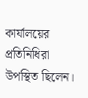কার্যালয়ের প্রতিনিধিরা উপস্থিত ছিলেন।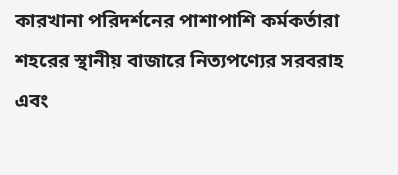কারখানা পরিদর্শনের পাশাপাশি কর্মকর্তারা শহরের স্থানীয় বাজারে নিত্যপণ্যের সরবরাহ এবং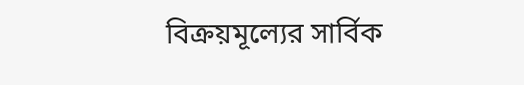বিক্রয়মূল্যের সার্বিক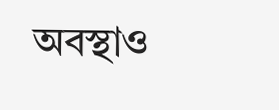অবস্থাও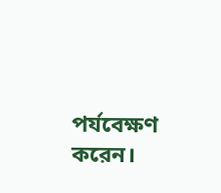পর্যবেক্ষণ করেন।